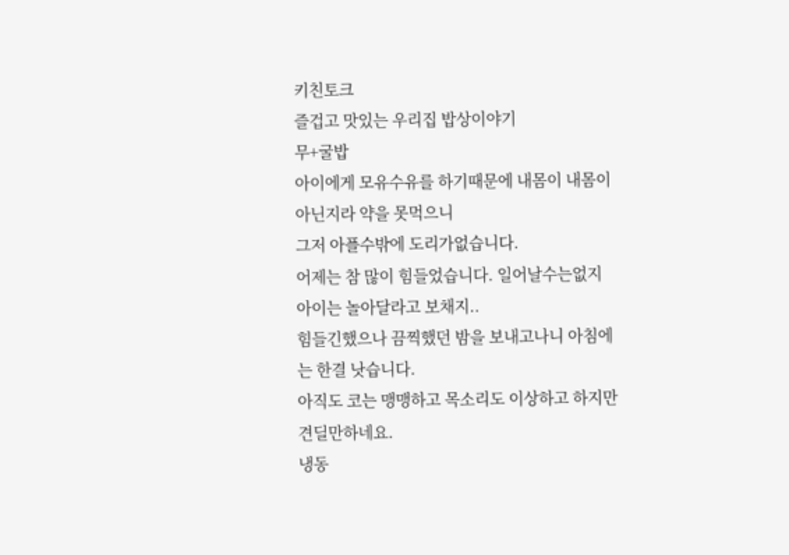키친토크
즐겁고 맛있는 우리집 밥상이야기
무+굴밥
아이에게 모유수유를 하기때문에 내몸이 내몸이 아닌지라 약을 못먹으니
그저 아플수밖에 도리가없습니다.
어제는 참 많이 힘들었습니다. 일어날수는없지 아이는 놀아달라고 보채지..
힘들긴했으나 끔찍했던 밤을 보내고나니 아침에는 한결 낫습니다.
아직도 코는 맹맹하고 목소리도 이상하고 하지만 견딜만하네요.
냉동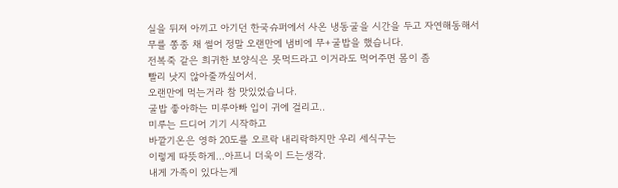실을 뒤져 아끼고 아기던 한국슈퍼에서 사온 냉동굴을 시간을 두고 자연해동해서
무를 쫑종 채 썰어 정말 오랜만에 냄비에 무+굴밥을 했습니다.
전복죽 같은 희귀한 보양식은 못먹드라고 이거라도 먹어주면 몸이 좀
빨리 낫지 않아줄까싶어서.
오랜만에 먹는거라 참 맛있었습니다.
굴밥 좋아하는 미루아빠 입이 귀에 걸리고..
미루는 드디어 기기 시작하고
바깥기온은 영하 20도를 오르락 내리락하지만 우리 세식구는
이렇게 따뜻하게...아프니 더욱이 드는생각.
내게 가족이 있다는게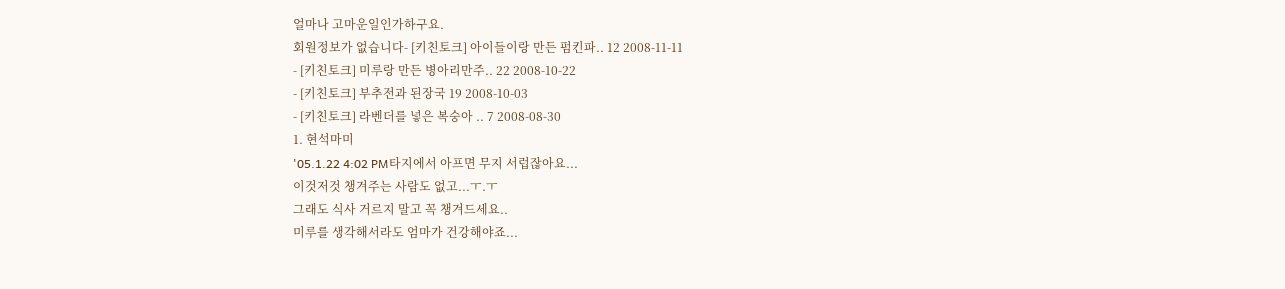얼마나 고마운일인가하구요.
회원정보가 없습니다- [키친토크] 아이들이랑 만든 펌킨파.. 12 2008-11-11
- [키친토크] 미루랑 만든 병아리만주.. 22 2008-10-22
- [키친토크] 부추전과 된장국 19 2008-10-03
- [키친토크] 라벤더를 넣은 복숭아 .. 7 2008-08-30
1. 현석마미
'05.1.22 4:02 PM타지에서 아프면 무지 서럽잖아요...
이것저것 챙겨주는 사람도 없고...ㅜ.ㅜ
그래도 식사 거르지 말고 꼭 챙겨드세요..
미루를 생각해서라도 엄마가 건강해야죠...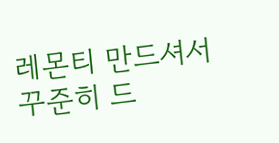레몬티 만드셔서 꾸준히 드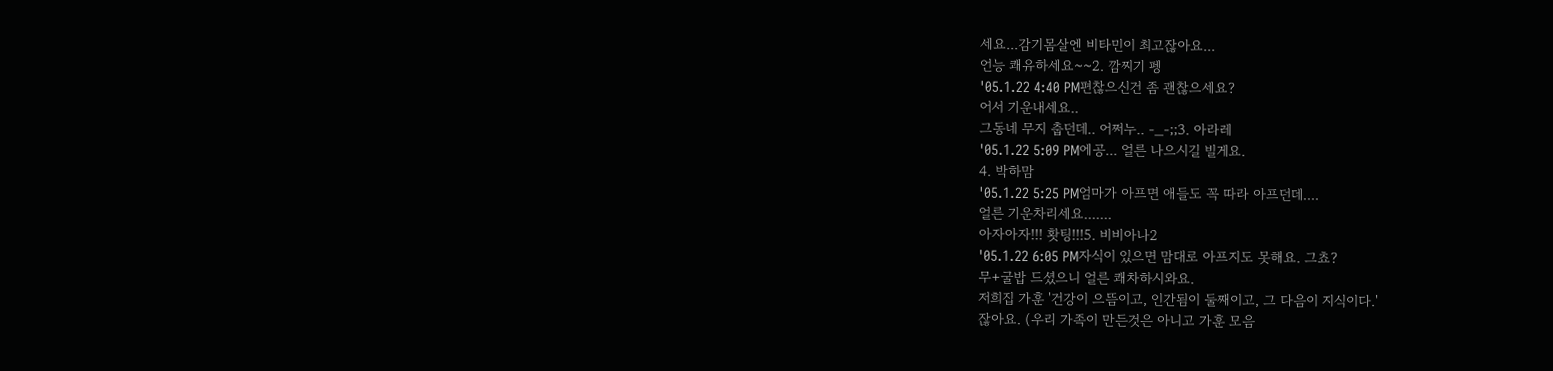세요...감기몸살엔 비타민이 최고잖아요...
언능 쾌유하세요~~2. 깜찌기 펭
'05.1.22 4:40 PM편찮으신건 좀 괜찮으세요?
어서 기운내세요..
그동네 무지 춥던데.. 어쩌누.. -_-;;3. 아라레
'05.1.22 5:09 PM에공... 얼른 나으시길 빌게요.
4. 박하맘
'05.1.22 5:25 PM엄마가 아프면 애들도 꼭 따라 아프던데....
얼른 기운차리세요.......
아자아자!!! 홧팅!!!5. 비비아나2
'05.1.22 6:05 PM자식이 있으면 맘대로 아프지도 못해요. 그쵸?
무+굴밥 드셨으니 얼른 쾌차하시와요.
저희집 가훈 '건강이 으뜸이고, 인간됨이 둘째이고, 그 다음이 지식이다.'
잖아요. (우리 가족이 만든것은 아니고 가훈 모음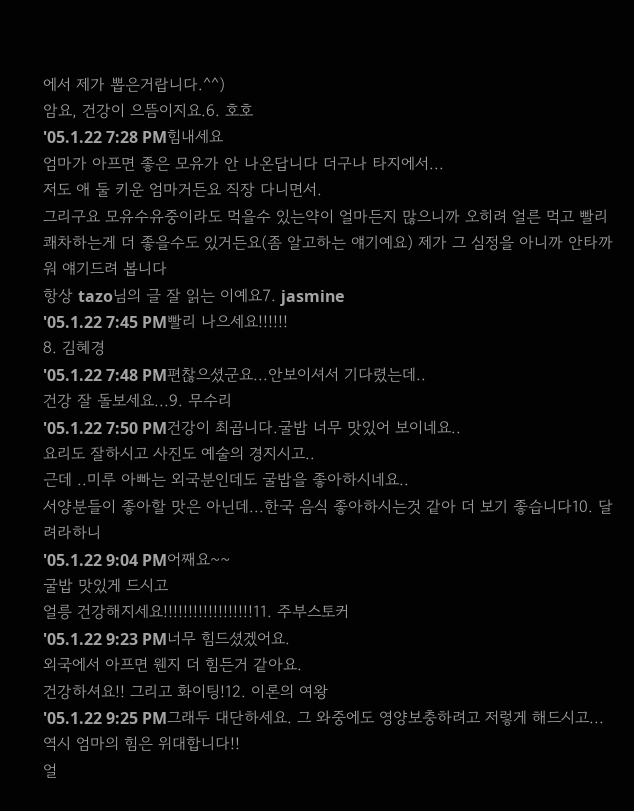에서 제가 뽑은거랍니다.^^)
암요, 건강이 으뜸이지요.6. 호호
'05.1.22 7:28 PM힘내세요
엄마가 아프면 좋은 모유가 안 나온답니다 더구나 타지에서...
저도 애 둘 키운 엄마거든요 직장 다니면서.
그리구요 모유수유중이라도 먹을수 있는약이 얼마든지 많으니까 오히려 얼른 먹고 빨리 쾌차하는게 더 좋을수도 있거든요(좀 알고하는 얘기예요) 제가 그 심정을 아니까 안타까워 얘기드려 봅니다
항상 tazo님의 글 잘 읽는 이예요7. jasmine
'05.1.22 7:45 PM빨리 나으세요!!!!!!
8. 김혜경
'05.1.22 7:48 PM편찮으셨군요...안보이셔서 기다렸는데..
건강 잘 돌보세요...9. 무수리
'05.1.22 7:50 PM건강이 최곱니다.굴밥 너무 맛있어 보이네요..
요리도 잘하시고 사진도 예술의 경지시고..
근데 ..미루 아빠는 외국분인데도 굴밥을 좋아하시네요..
서양분들이 좋아할 맛은 아닌데...한국 음식 좋아하시는것 같아 더 보기 좋습니다10. 달려라하니
'05.1.22 9:04 PM어째요~~
굴밥 맛있게 드시고
얼릉 건강해지세요!!!!!!!!!!!!!!!!!!11. 주부스토커
'05.1.22 9:23 PM너무 힘드셨겠어요.
외국에서 아프면 웬지 더 힘든거 같아요.
건강하셔요!! 그리고 화이팅!12. 이론의 여왕
'05.1.22 9:25 PM그래두 대단하세요. 그 와중에도 영양보충하려고 저렇게 해드시고...
역시 엄마의 힘은 위대합니다!!
얼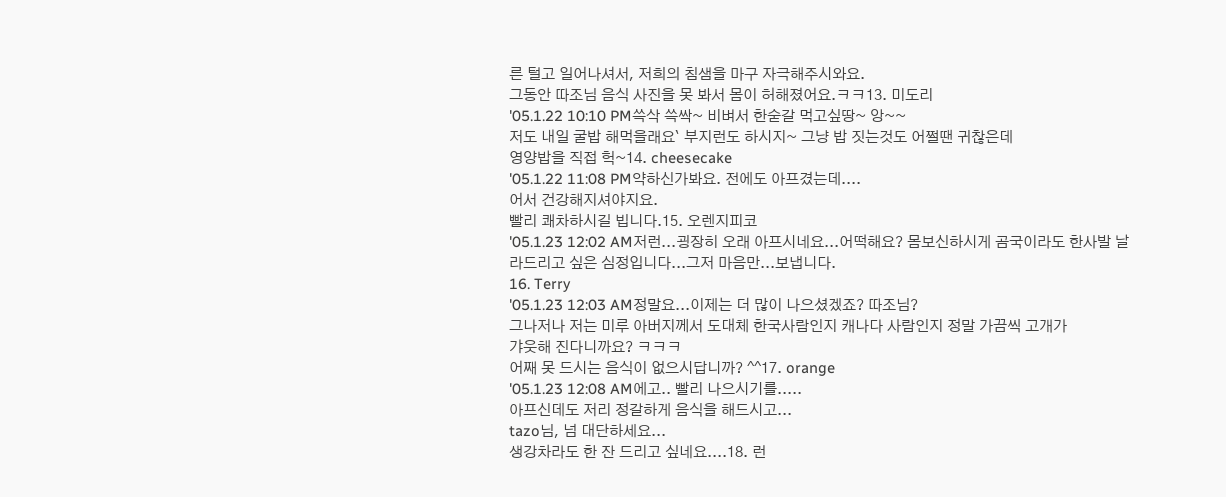른 털고 일어나셔서, 저희의 침샘을 마구 자극해주시와요.
그동안 따조님 음식 사진을 못 봐서 몸이 허해졌어요.ㅋㅋ13. 미도리
'05.1.22 10:10 PM쓱삭 쓱싹~ 비벼서 한숟갈 먹고싶땅~ 앙~~
저도 내일 굴밥 해먹을래요` 부지런도 하시지~ 그냥 밥 짓는것도 어쩔땐 귀찮은데
영양밥을 직접 헉~14. cheesecake
'05.1.22 11:08 PM약하신가봐요. 전에도 아프겼는데....
어서 건강해지셔야지요.
빨리 쾌차하시길 빕니다.15. 오렌지피코
'05.1.23 12:02 AM저런...굉장히 오래 아프시네요...어떡해요? 몸보신하시게 곰국이라도 한사발 날라드리고 싶은 심정입니다...그저 마음만...보냅니다.
16. Terry
'05.1.23 12:03 AM정말요...이제는 더 많이 나으셨겠죠? 따조님?
그나저나 저는 미루 아버지께서 도대체 한국사람인지 캐나다 사람인지 정말 가끔씩 고개가
갸웃해 진다니까요? ㅋㅋㅋ
어째 못 드시는 음식이 없으시답니까? ^^17. orange
'05.1.23 12:08 AM에고.. 빨리 나으시기를.....
아프신데도 저리 정갈하게 음식을 해드시고...
tazo님, 넘 대단하세요...
생강차라도 한 잔 드리고 싶네요....18. 런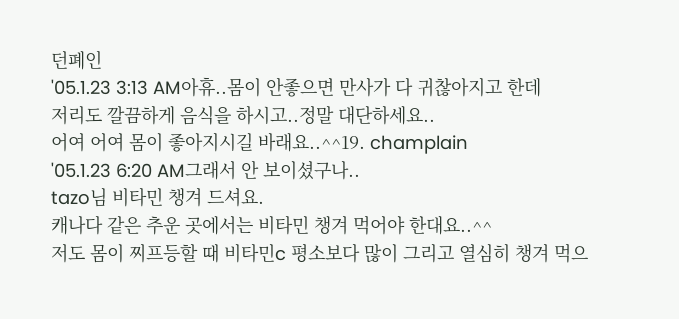던폐인
'05.1.23 3:13 AM아휴..몸이 안좋으면 만사가 다 귀찮아지고 한데
저리도 깔끔하게 음식을 하시고..정말 대단하세요..
어여 어여 몸이 좋아지시길 바래요..^^19. champlain
'05.1.23 6:20 AM그래서 안 보이셨구나..
tazo님 비타민 챙겨 드셔요.
캐나다 같은 추운 곳에서는 비타민 챙겨 먹어야 한대요..^^
저도 몸이 찌프등할 때 비타민c 평소보다 많이 그리고 열심히 챙겨 먹으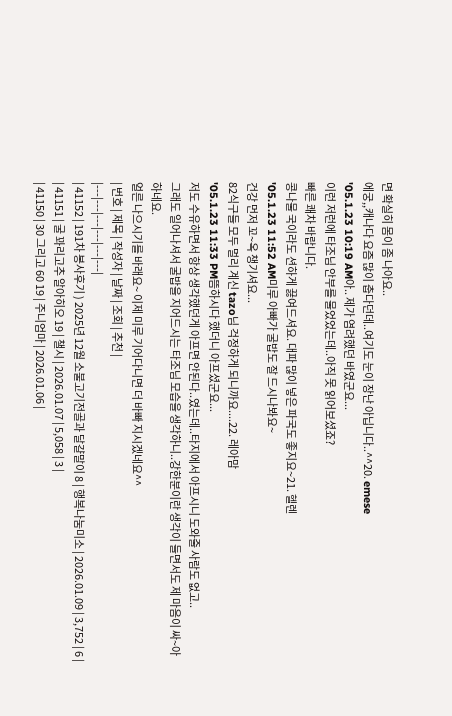면 확실히 몸이 좀 나아요..
에궁,,캐나다 요즘 많이 춥다던데..여기도 눈이 장난 아닙니다..^^20. emese
'05.1.23 10:19 AM아.. 제가 염려했던 바였군요...
이런 저런에 타조님 안부를 물었었는데..아직 못 읽어보셨죠?
빠른 쾌차 바랍니다.
콩나물 국이라도 션하게 끓여드셔요. 대파 많이 넣은 파국도 좋지요~21. 헬렌
'05.1.23 11:52 AM미루 아빠가 굴밥도 잘 드시나봐요~
건강 먼저 꼬~옥 챙기셔요...
82식구들 모두 멀리 계신 tazo님 걱정하게 되니까요....22. 레아맘
'05.1.23 11:33 PM뜸하시다 했더니 아프셨군요...
저도 수유하면서 항상 생각했던게 아프면 안된다..였는데..타지에서 아프시니 도와줄 사람도 없고..
그래도 일어나셔서 굴밥을 지어드시는 타조님 모습을 생각하니..강한분이란 생각이 들면서도 제 마음이 싸~아 하네요.
얼른 나으시기를 바래요~ 이제 미루 기어다니면 더 바빠 지시겠네요^^
| 번호 | 제목 | 작성자 | 날짜 | 조회 | 추천 |
|---|---|---|---|---|---|
| 41152 | 191차 봉사후기 ) 2025년 12월 소불고기전골과 달걀말이 8 | 행복나눔미소 | 2026.01.09 | 3,752 | 6 |
| 41151 | 굴 꽈리고추 알아히오 19 | 챌시 | 2026.01.07 | 5,058 | 3 |
| 41150 | 30 그리고 60 19 | 주니엄마 | 2026.01.06 |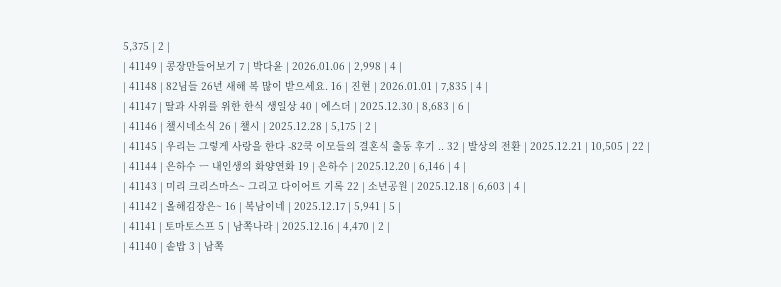5,375 | 2 |
| 41149 | 콩장만들어보기 7 | 박다윤 | 2026.01.06 | 2,998 | 4 |
| 41148 | 82님들 26년 새해 복 많이 받으세요. 16 | 진현 | 2026.01.01 | 7,835 | 4 |
| 41147 | 딸과 사위를 위한 한식 생일상 40 | 에스더 | 2025.12.30 | 8,683 | 6 |
| 41146 | 챌시네소식 26 | 챌시 | 2025.12.28 | 5,175 | 2 |
| 41145 | 우리는 그렇게 사랑을 한다 -82쿡 이모들의 결혼식 출동 후기 .. 32 | 발상의 전환 | 2025.12.21 | 10,505 | 22 |
| 41144 | 은하수 ㅡ 내인생의 화양연화 19 | 은하수 | 2025.12.20 | 6,146 | 4 |
| 41143 | 미리 크리스마스~ 그리고 다이어트 기록 22 | 소년공원 | 2025.12.18 | 6,603 | 4 |
| 41142 | 올해김장은~ 16 | 복남이네 | 2025.12.17 | 5,941 | 5 |
| 41141 | 토마토스프 5 | 남쪽나라 | 2025.12.16 | 4,470 | 2 |
| 41140 | 솥밥 3 | 남쪽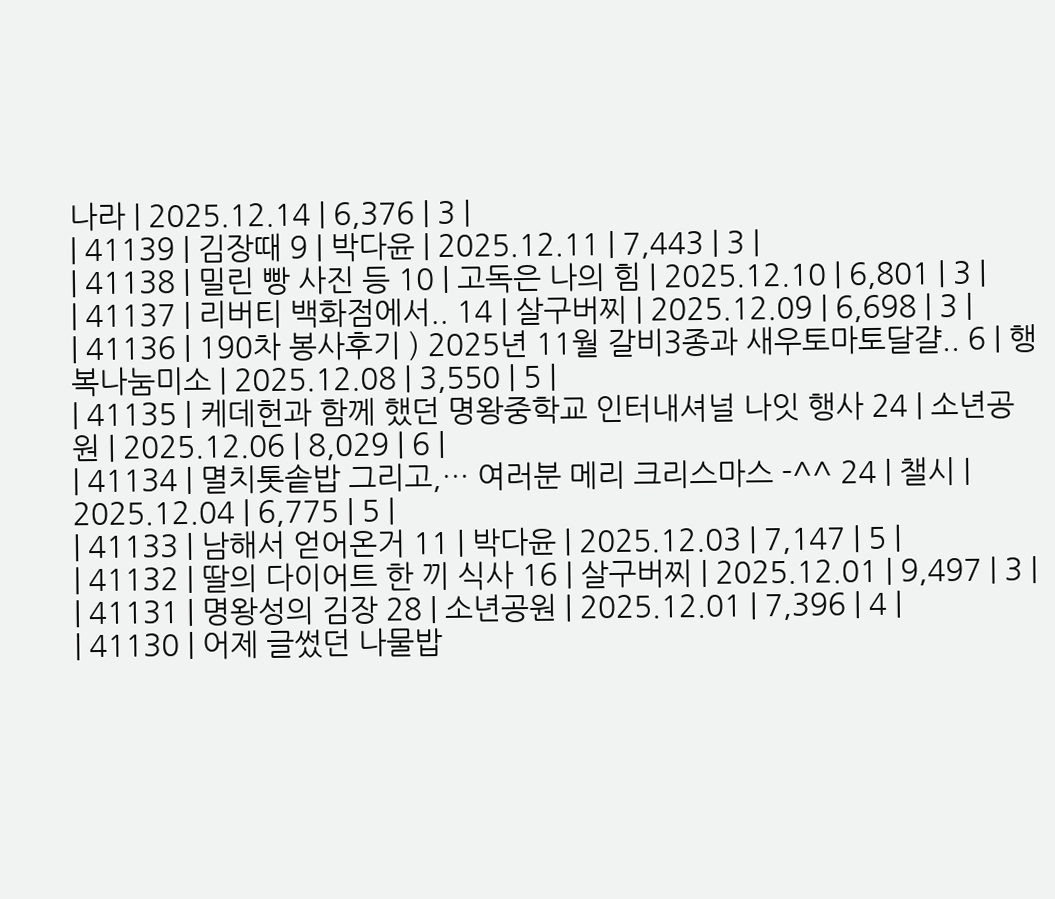나라 | 2025.12.14 | 6,376 | 3 |
| 41139 | 김장때 9 | 박다윤 | 2025.12.11 | 7,443 | 3 |
| 41138 | 밀린 빵 사진 등 10 | 고독은 나의 힘 | 2025.12.10 | 6,801 | 3 |
| 41137 | 리버티 백화점에서.. 14 | 살구버찌 | 2025.12.09 | 6,698 | 3 |
| 41136 | 190차 봉사후기 ) 2025년 11월 갈비3종과 새우토마토달걀.. 6 | 행복나눔미소 | 2025.12.08 | 3,550 | 5 |
| 41135 | 케데헌과 함께 했던 명왕중학교 인터내셔널 나잇 행사 24 | 소년공원 | 2025.12.06 | 8,029 | 6 |
| 41134 | 멸치톳솥밥 그리고,… 여러분 메리 크리스마스 -^^ 24 | 챌시 | 2025.12.04 | 6,775 | 5 |
| 41133 | 남해서 얻어온거 11 | 박다윤 | 2025.12.03 | 7,147 | 5 |
| 41132 | 딸의 다이어트 한 끼 식사 16 | 살구버찌 | 2025.12.01 | 9,497 | 3 |
| 41131 | 명왕성의 김장 28 | 소년공원 | 2025.12.01 | 7,396 | 4 |
| 41130 | 어제 글썼던 나물밥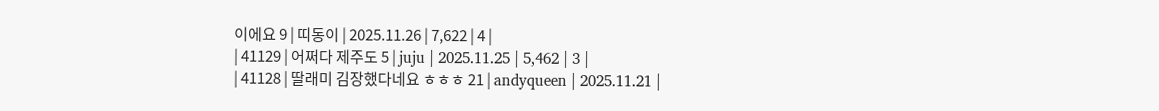이에요 9 | 띠동이 | 2025.11.26 | 7,622 | 4 |
| 41129 | 어쩌다 제주도 5 | juju | 2025.11.25 | 5,462 | 3 |
| 41128 | 딸래미 김장했다네요 ㅎㅎㅎ 21 | andyqueen | 2025.11.21 |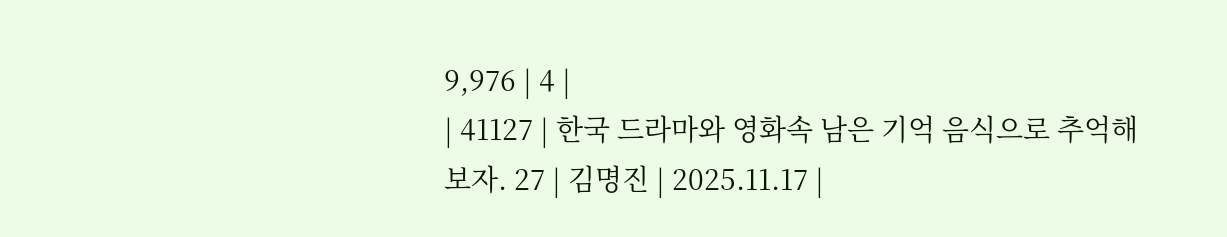9,976 | 4 |
| 41127 | 한국 드라마와 영화속 남은 기억 음식으로 추억해보자. 27 | 김명진 | 2025.11.17 |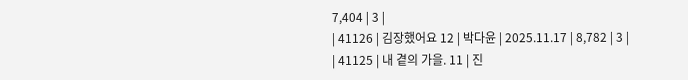7,404 | 3 |
| 41126 | 김장했어요 12 | 박다윤 | 2025.11.17 | 8,782 | 3 |
| 41125 | 내 곁의 가을. 11 | 진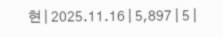현 | 2025.11.16 | 5,897 | 5 |